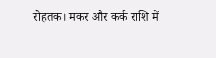रोहतक। मकर और कर्क राशि में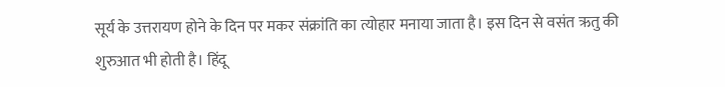सूर्य के उत्तरायण होने के दिन पर मकर संक्रांति का त्योहार मनाया जाता है। इस दिन से वसंत ऋतु की शुरुआत भी होती है। हिंदू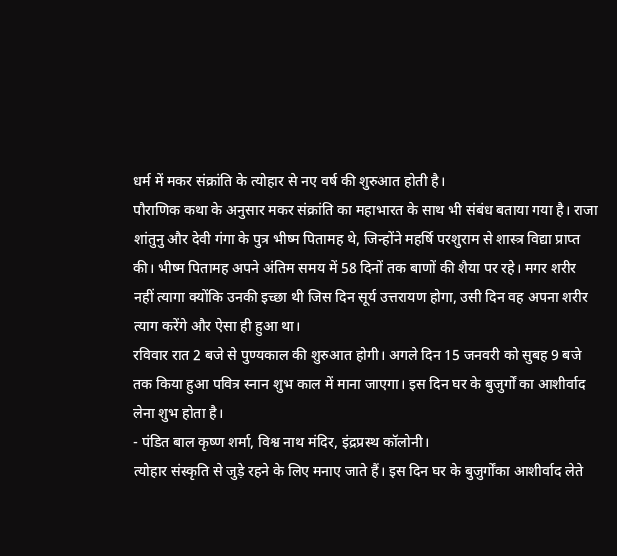धर्म में मकर संक्रांति के त्योहार से नए वर्ष की शुरुआत होती है।
पौराणिक कथा के अनुसार मकर संक्रांति का महाभारत के साथ भी संबंध बताया गया है। राजा शांतुनु और देवी गंगा के पुत्र भीष्म पितामह थे, जिन्होंने महर्षि परशुराम से शास्त्र विद्या प्राप्त की। भीष्म पितामह अपने अंतिम समय में 58 दिनों तक बाणों की शैया पर रहे। मगर शरीर नहीं त्यागा क्योंकि उनकी इच्छा थी जिस दिन सूर्य उत्तरायण होगा, उसी दिन वह अपना शरीर त्याग करेंगे और ऐसा ही हुआ था।
रविवार रात 2 बजे से पुण्यकाल की शुरुआत होगी। अगले दिन 15 जनवरी को सुबह 9 बजे तक किया हुआ पवित्र स्नान शुभ काल में माना जाएगा। इस दिन घर के बुजुर्गों का आशीर्वाद लेना शुभ होता है।
- पंडित बाल कृष्ण शर्मा, विश्व नाथ मंदिर, इंद्रप्रस्थ कॉलोनी।
त्योहार संस्कृति से जुड़े रहने के लिए मनाए जाते हैं। इस दिन घर के बुजुर्गोंका आशीर्वाद लेते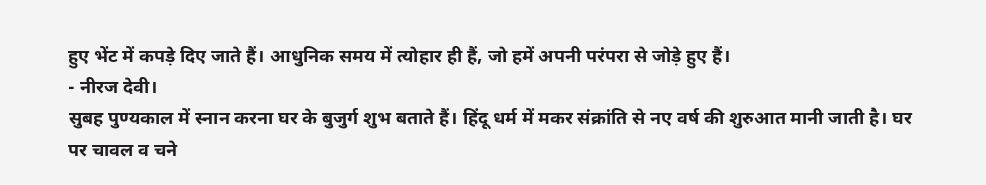हुए भेंट में कपड़े दिए जाते हैं। आधुनिक समय में त्योहार ही हैं, जो हमें अपनी परंपरा से जोड़े हुए हैं।
- नीरज देवी।
सुबह पुण्यकाल में स्नान करना घर के बुजुर्ग शुभ बताते हैं। हिंदू धर्म में मकर संक्रांति से नए वर्ष की शुरुआत मानी जाती है। घर पर चावल व चने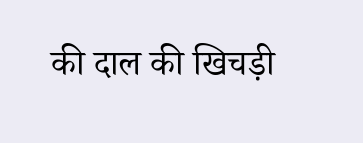की दाल की खिचड़ी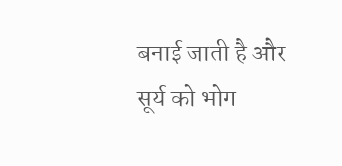बनाई जाती है और सूर्य को भोग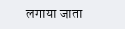लगाया जाता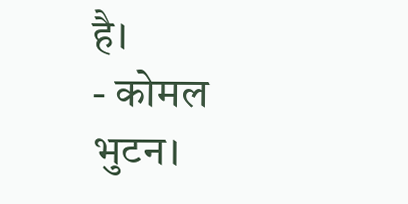है।
- कोमल भुटन।